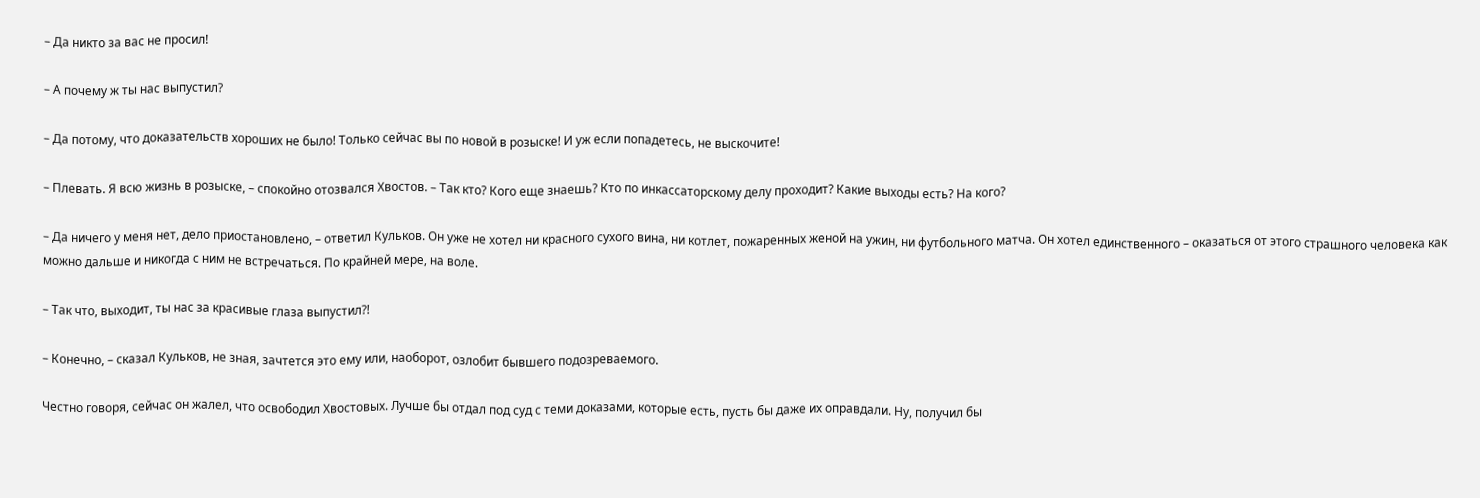– Да никто за вас не просил!

– А почему ж ты нас выпустил?

– Да потому, что доказательств хороших не было! Только сейчас вы по новой в розыске! И уж если попадетесь, не выскочите!

– Плевать. Я всю жизнь в розыске, – спокойно отозвался Хвостов. – Так кто? Кого еще знаешь? Кто по инкассаторскому делу проходит? Какие выходы есть? На кого?

– Да ничего у меня нет, дело приостановлено, – ответил Кульков. Он уже не хотел ни красного сухого вина, ни котлет, пожаренных женой на ужин, ни футбольного матча. Он хотел единственного – оказаться от этого страшного человека как можно дальше и никогда с ним не встречаться. По крайней мере, на воле.

– Так что, выходит, ты нас за красивые глаза выпустил?!

– Конечно, – сказал Кульков, не зная, зачтется это ему или, наоборот, озлобит бывшего подозреваемого.

Честно говоря, сейчас он жалел, что освободил Хвостовых. Лучше бы отдал под суд с теми доказами, которые есть, пусть бы даже их оправдали. Ну, получил бы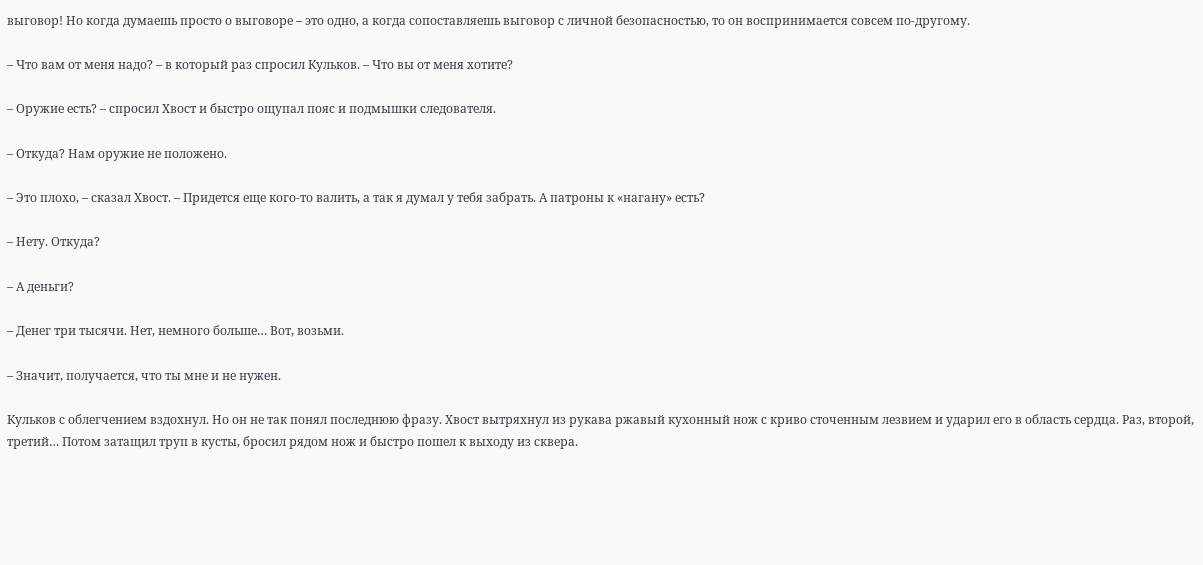выговор! Но когда думаешь просто о выговоре – это одно, а когда сопоставляешь выговор с личной безопасностью, то он воспринимается совсем по-другому.

– Что вам от меня надо? – в который раз спросил Кульков. – Что вы от меня хотите?

– Оружие есть? – спросил Хвост и быстро ощупал пояс и подмышки следователя.

– Откуда? Нам оружие не положено.

– Это плохо, – сказал Хвост. – Придется еще кого-то валить, а так я думал у тебя забрать. А патроны к «нагану» есть?

– Нету. Откуда?

– А деньги?

– Денег три тысячи. Нет, немного больше… Вот, возьми.

– Значит, получается, что ты мне и не нужен.

Кульков с облегчением вздохнул. Но он не так понял последнюю фразу. Хвост вытряхнул из рукава ржавый кухонный нож с криво сточенным лезвием и ударил его в область сердца. Раз, второй, третий… Потом затащил труп в кусты, бросил рядом нож и быстро пошел к выходу из сквера.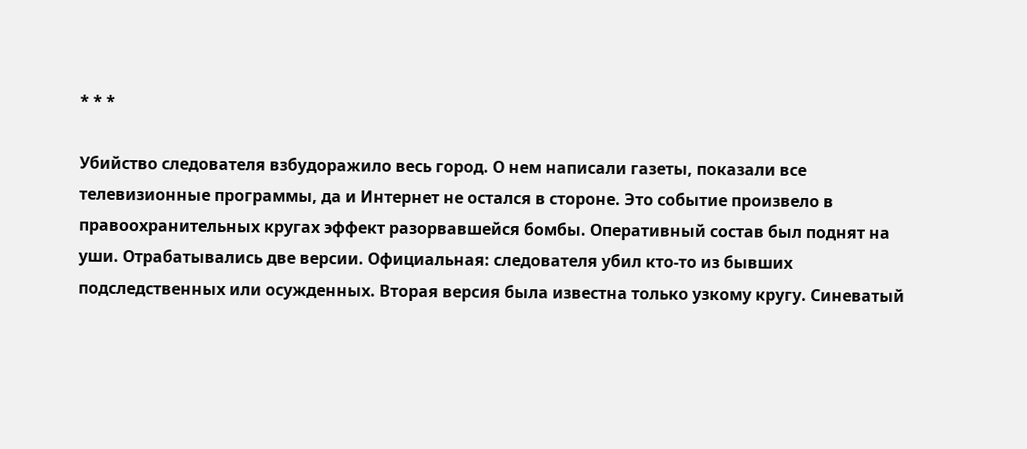* * *

Убийство следователя взбудоражило весь город. О нем написали газеты, показали все телевизионные программы, да и Интернет не остался в стороне. Это событие произвело в правоохранительных кругах эффект разорвавшейся бомбы. Оперативный состав был поднят на уши. Отрабатывались две версии. Официальная: следователя убил кто-то из бывших подследственных или осужденных. Вторая версия была известна только узкому кругу. Синеватый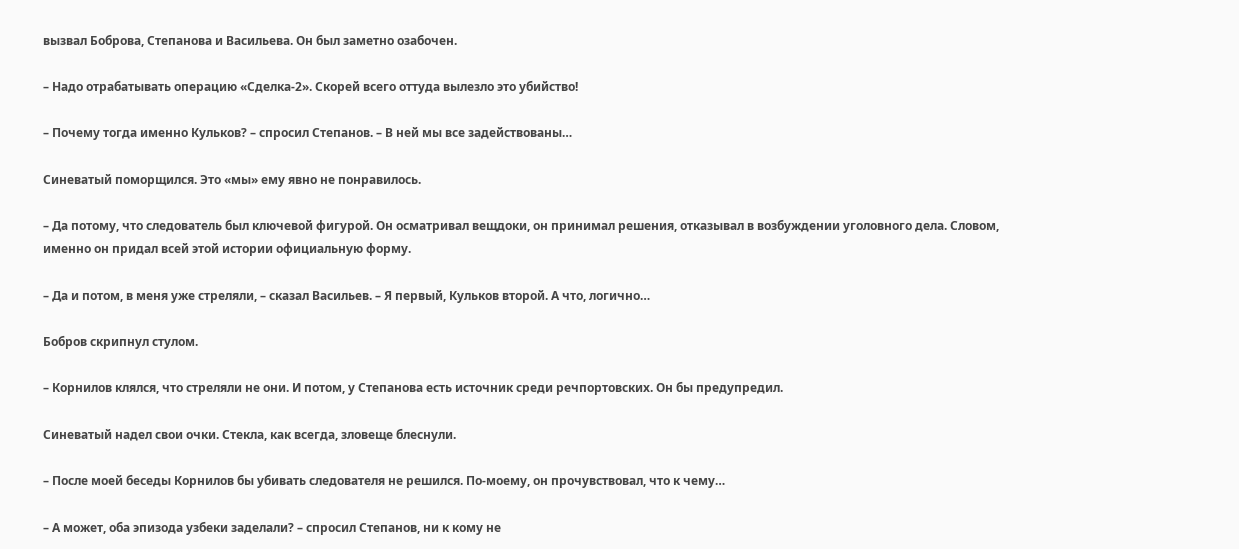вызвал Боброва, Степанова и Васильева. Он был заметно озабочен.

– Надо отрабатывать операцию «Сделка-2». Скорей всего оттуда вылезло это убийство!

– Почему тогда именно Кульков? – спросил Степанов. – В ней мы все задействованы…

Синеватый поморщился. Это «мы» ему явно не понравилось.

– Да потому, что следователь был ключевой фигурой. Он осматривал вещдоки, он принимал решения, отказывал в возбуждении уголовного дела. Словом, именно он придал всей этой истории официальную форму.

– Да и потом, в меня уже стреляли, – сказал Васильев. – Я первый, Кульков второй. А что, логично…

Бобров скрипнул стулом.

– Корнилов клялся, что стреляли не они. И потом, у Степанова есть источник среди речпортовских. Он бы предупредил.

Синеватый надел свои очки. Стекла, как всегда, зловеще блеснули.

– После моей беседы Корнилов бы убивать следователя не решился. По-моему, он прочувствовал, что к чему…

– А может, оба эпизода узбеки заделали? – спросил Степанов, ни к кому не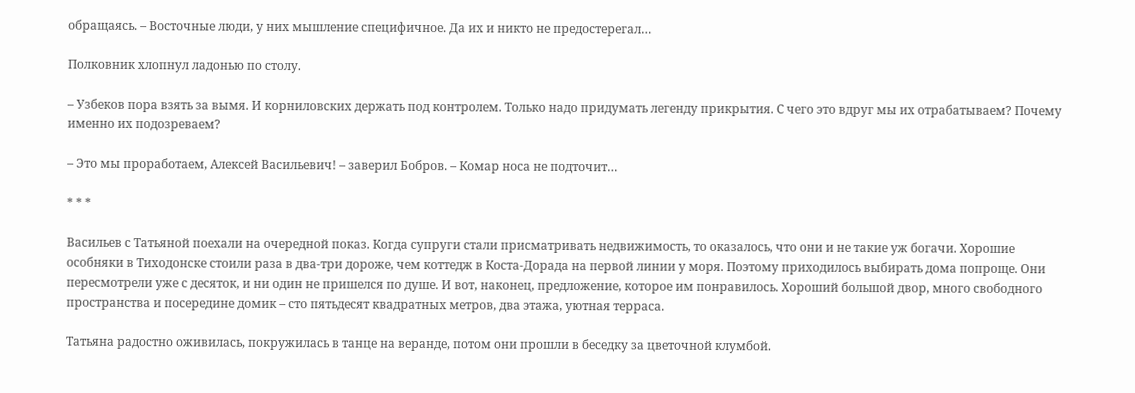обращаясь. – Восточные люди, у них мышление специфичное. Да их и никто не предостерегал…

Полковник хлопнул ладонью по столу.

– Узбеков пора взять за вымя. И корниловских держать под контролем. Только надо придумать легенду прикрытия. С чего это вдруг мы их отрабатываем? Почему именно их подозреваем?

– Это мы проработаем, Алексей Васильевич! – заверил Бобров. – Комар носа не подточит…

* * *

Васильев с Татьяной поехали на очередной показ. Когда супруги стали присматривать недвижимость, то оказалось, что они и не такие уж богачи. Хорошие особняки в Тиходонске стоили раза в два-три дороже, чем коттедж в Коста-Дорада на первой линии у моря. Поэтому приходилось выбирать дома попроще. Они пересмотрели уже с десяток, и ни один не пришелся по душе. И вот, наконец, предложение, которое им понравилось. Хороший большой двор, много свободного пространства и посередине домик – сто пятьдесят квадратных метров, два этажа, уютная терраса.

Татьяна радостно оживилась, покружилась в танце на веранде, потом они прошли в беседку за цветочной клумбой.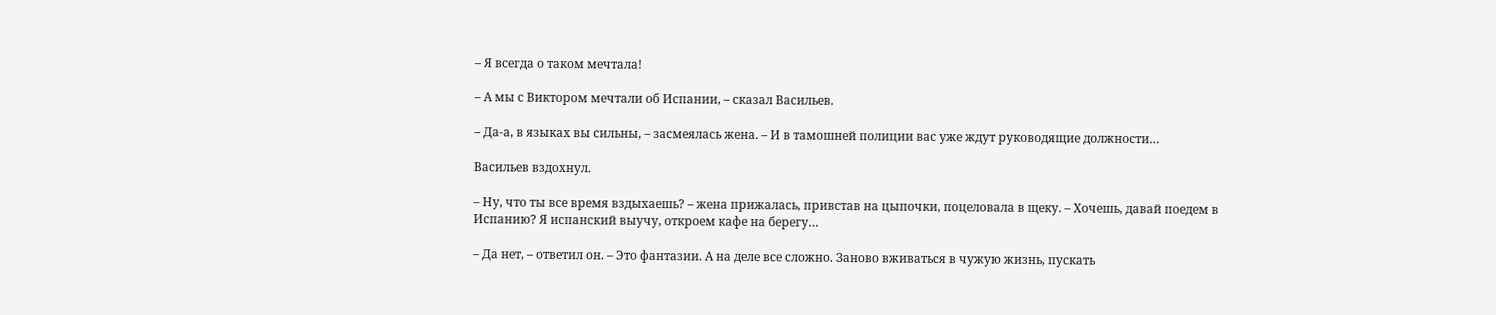– Я всегда о таком мечтала!

– А мы с Виктором мечтали об Испании, – сказал Васильев.

– Да-а, в языках вы сильны, – засмеялась жена. – И в тамошней полиции вас уже ждут руководящие должности…

Васильев вздохнул.

– Ну, что ты все время вздыхаешь? – жена прижалась, привстав на цыпочки, поцеловала в щеку. – Хочешь, давай поедем в Испанию? Я испанский выучу, откроем кафе на берегу…

– Да нет, – ответил он. – Это фантазии. А на деле все сложно. Заново вживаться в чужую жизнь, пускать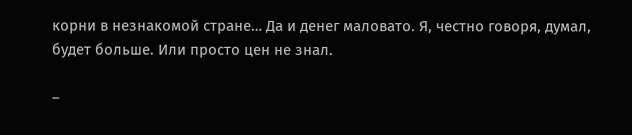корни в незнакомой стране… Да и денег маловато. Я, честно говоря, думал, будет больше. Или просто цен не знал.

–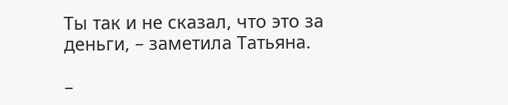Ты так и не сказал, что это за деньги, – заметила Татьяна.

–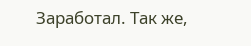Заработал. Так же,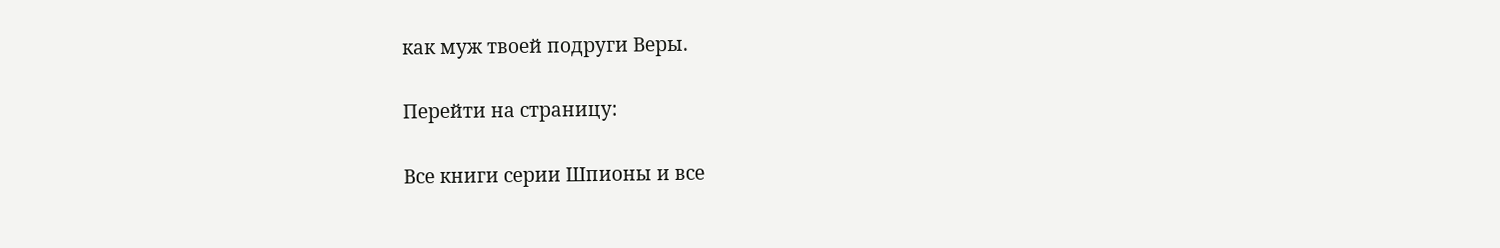как муж твоей подруги Веры.

Перейти на страницу:

Все книги серии Шпионы и все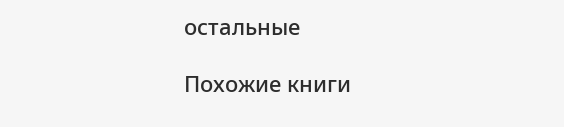остальные

Похожие книги